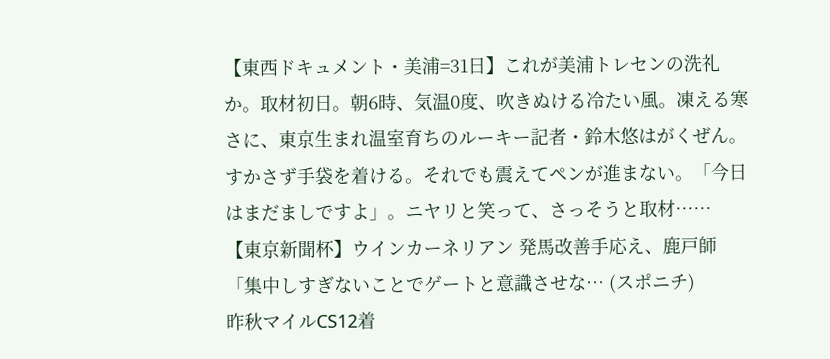【東西ドキュメント・美浦=31日】これが美浦トレセンの洗礼か。取材初日。朝6時、気温0度、吹きぬける冷たい風。凍える寒さに、東京生まれ温室育ちのルーキー記者・鈴木悠はがくぜん。すかさず手袋を着ける。それでも震えてペンが進まない。「今日はまだましですよ」。ニヤリと笑って、さっそうと取材……
【東京新聞杯】ウインカーネリアン 発馬改善手応え、鹿戸師「集中しすぎないことでゲートと意識させな… (スポニチ)
昨秋マイルCS12着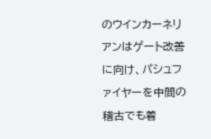のウインカーネリアンはゲート改善に向け、パシュファイヤーを中間の稽古でも着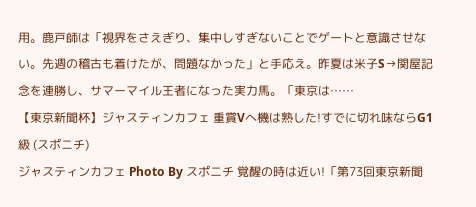用。鹿戸師は「視界をさえぎり、集中しすぎないことでゲートと意識させない。先週の稽古も着けたが、問題なかった」と手応え。昨夏は米子S→関屋記念を連勝し、サマーマイル王者になった実力馬。「東京は……
【東京新聞杯】ジャスティンカフェ 重賞Vへ機は熟した!すでに切れ味ならG1級 (スポニチ)
ジャスティンカフェ Photo By スポニチ 覚醒の時は近い!「第73回東京新聞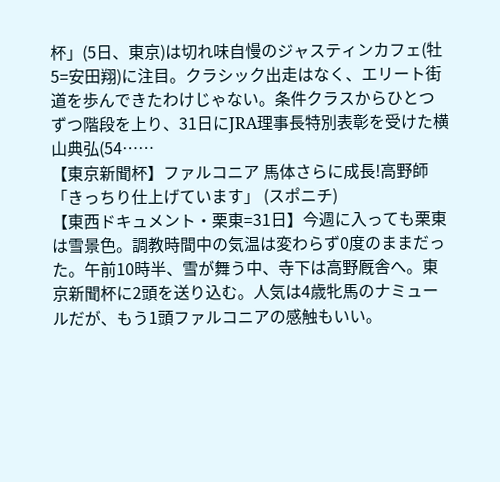杯」(5日、東京)は切れ味自慢のジャスティンカフェ(牡5=安田翔)に注目。クラシック出走はなく、エリート街道を歩んできたわけじゃない。条件クラスからひとつずつ階段を上り、31日にJRA理事長特別表彰を受けた横山典弘(54……
【東京新聞杯】ファルコニア 馬体さらに成長!高野師「きっちり仕上げています」 (スポニチ)
【東西ドキュメント・栗東=31日】今週に入っても栗東は雪景色。調教時間中の気温は変わらず0度のままだった。午前10時半、雪が舞う中、寺下は高野厩舎へ。東京新聞杯に2頭を送り込む。人気は4歳牝馬のナミュールだが、もう1頭ファルコニアの感触もいい。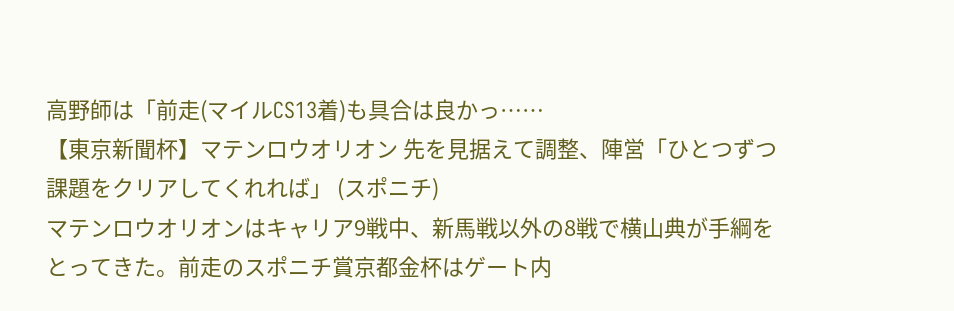高野師は「前走(マイルCS13着)も具合は良かっ……
【東京新聞杯】マテンロウオリオン 先を見据えて調整、陣営「ひとつずつ課題をクリアしてくれれば」 (スポニチ)
マテンロウオリオンはキャリア9戦中、新馬戦以外の8戦で横山典が手綱をとってきた。前走のスポニチ賞京都金杯はゲート内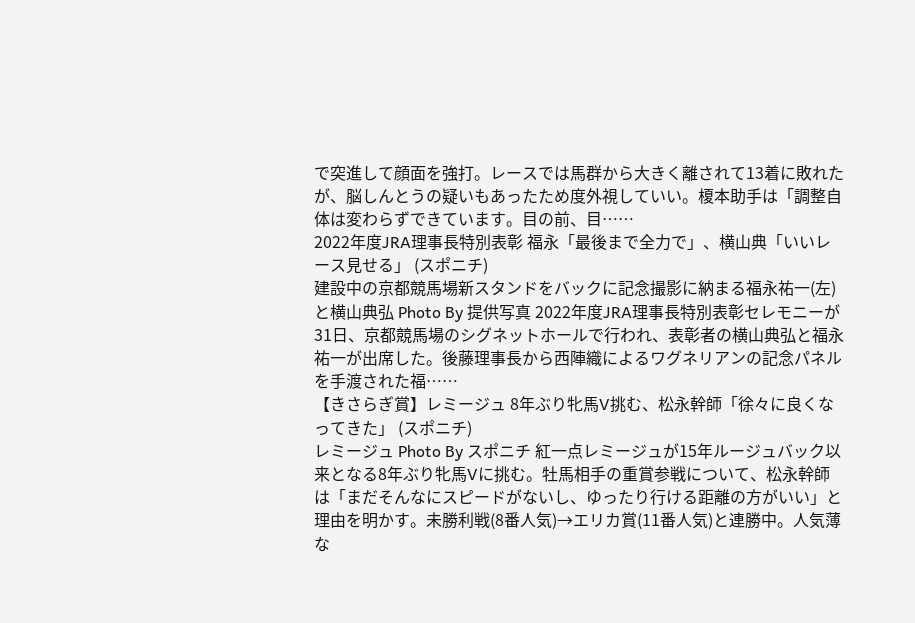で突進して顔面を強打。レースでは馬群から大きく離されて13着に敗れたが、脳しんとうの疑いもあったため度外視していい。榎本助手は「調整自体は変わらずできています。目の前、目……
2022年度JRA理事長特別表彰 福永「最後まで全力で」、横山典「いいレース見せる」 (スポニチ)
建設中の京都競馬場新スタンドをバックに記念撮影に納まる福永祐一(左)と横山典弘 Photo By 提供写真 2022年度JRA理事長特別表彰セレモニーが31日、京都競馬場のシグネットホールで行われ、表彰者の横山典弘と福永祐一が出席した。後藤理事長から西陣織によるワグネリアンの記念パネルを手渡された福……
【きさらぎ賞】レミージュ 8年ぶり牝馬V挑む、松永幹師「徐々に良くなってきた」 (スポニチ)
レミージュ Photo By スポニチ 紅一点レミージュが15年ルージュバック以来となる8年ぶり牝馬Vに挑む。牡馬相手の重賞参戦について、松永幹師は「まだそんなにスピードがないし、ゆったり行ける距離の方がいい」と理由を明かす。未勝利戦(8番人気)→エリカ賞(11番人気)と連勝中。人気薄な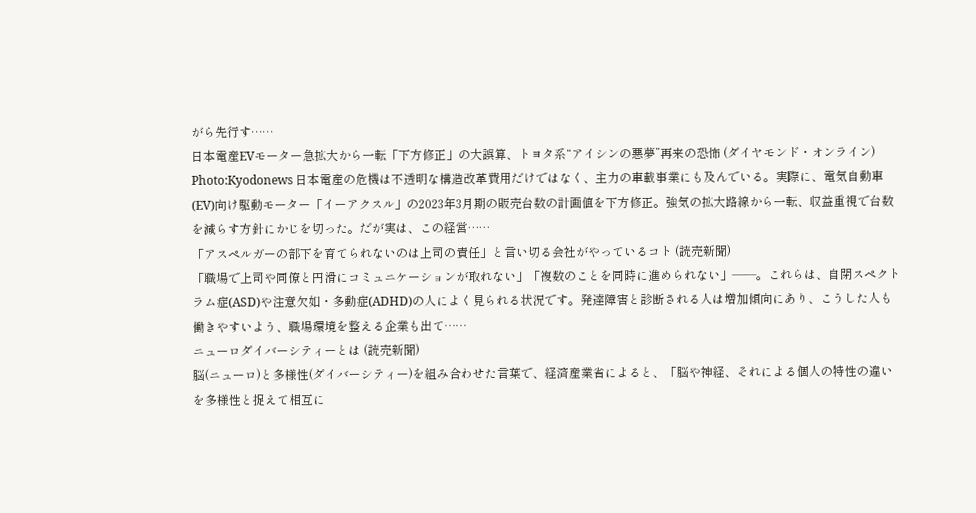がら先行す……
日本電産EVモーター急拡大から一転「下方修正」の大誤算、トヨタ系“アイシンの悪夢”再来の恐怖 (ダイヤモンド・オンライン)
Photo:Kyodonews 日本電産の危機は不透明な構造改革費用だけではなく、主力の車載事業にも及んでいる。実際に、電気自動車(EV)向け駆動モーター「イーアクスル」の2023年3月期の販売台数の計画値を下方修正。強気の拡大路線から一転、収益重視で台数を減らす方針にかじを切った。だが実は、この経営……
「アスペルガーの部下を育てられないのは上司の責任」と言い切る会社がやっているコト (読売新聞)
「職場で上司や同僚と円滑にコミュニケーションが取れない」「複数のことを同時に進められない」――。これらは、自閉スペクトラム症(ASD)や注意欠如・多動症(ADHD)の人によく見られる状況です。発達障害と診断される人は増加傾向にあり、こうした人も働きやすいよう、職場環境を整える企業も出て……
ニューロダイバーシティーとは (読売新聞)
脳(ニューロ)と多様性(ダイバーシティー)を組み合わせた言葉で、経済産業省によると、「脳や神経、それによる個人の特性の違いを多様性と捉えて相互に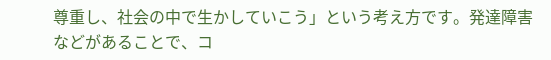尊重し、社会の中で生かしていこう」という考え方です。発達障害などがあることで、コ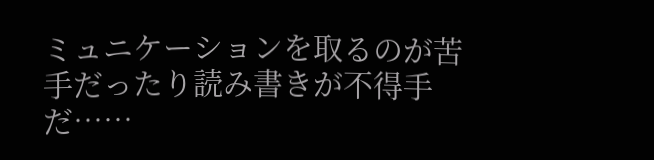ミュニケーションを取るのが苦手だったり読み書きが不得手だ……